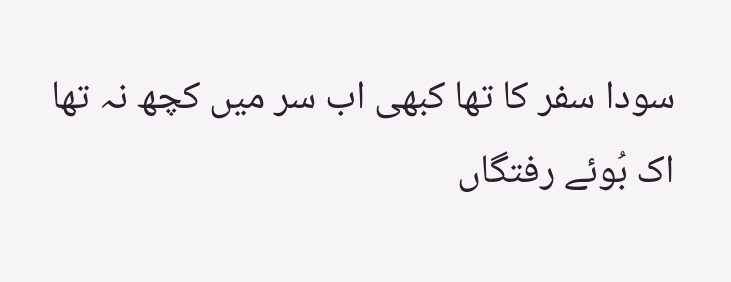سودا سفر کا تھا کبھی اب سر میں کچھ نہ تھا
اک بُوئے رفتگاں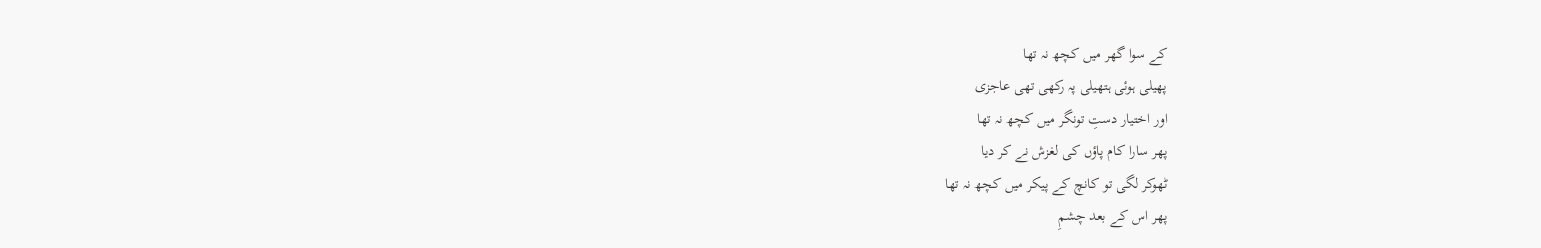کے سوا گھر میں کچھ نہ تھا
پھیلی ہوئی ہتھیلی پہ رکھی تھی عاجزی
اور اختیار دستِ تونگر میں کچھ نہ تھا
پھر سارا کام پاؤں کی لغزش نے کر دیا
ٹھوکر لگی تو کانچ کے پیکر میں کچھ نہ تھا
پھر اس کے بعد چشمِ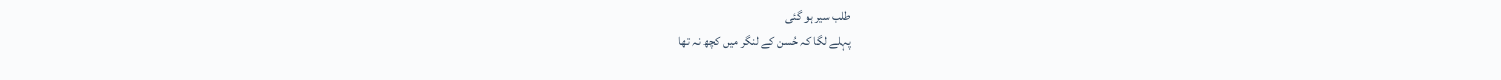طلب سیر ہو گئی
پہلے لگا کہ حُسن کے لنگر میں کچھ نہ تھا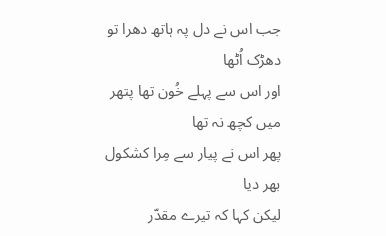جب اس نے دل پہ ہاتھ دھرا تو دھڑک اُٹھا
اور اس سے پہلے خُون تھا پتھر میں کچھ نہ تھا
پھر اس نے پیار سے مِرا کشکول بھر دیا
لیکن کہا کہ تیرے مقدّر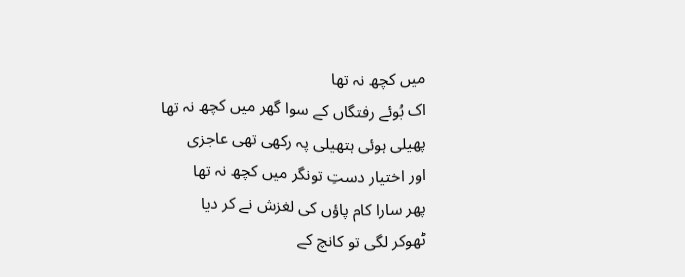میں کچھ نہ تھا
اک بُوئے رفتگاں کے سوا گھر میں کچھ نہ تھا
پھیلی ہوئی ہتھیلی پہ رکھی تھی عاجزی
اور اختیار دستِ تونگر میں کچھ نہ تھا
پھر سارا کام پاؤں کی لغزش نے کر دیا
ٹھوکر لگی تو کانچ کے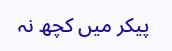پیکر میں کچھ نہ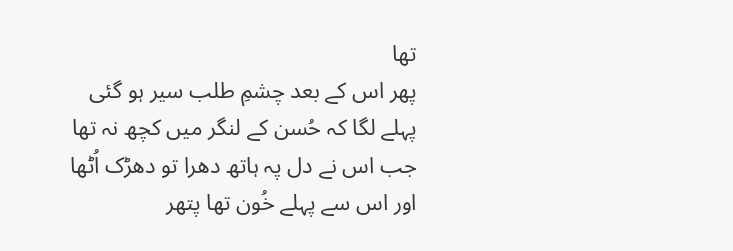تھا
پھر اس کے بعد چشمِ طلب سیر ہو گئی
پہلے لگا کہ حُسن کے لنگر میں کچھ نہ تھا
جب اس نے دل پہ ہاتھ دھرا تو دھڑک اُٹھا
اور اس سے پہلے خُون تھا پتھر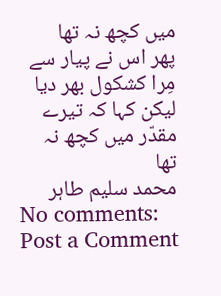میں کچھ نہ تھا
پھر اس نے پیار سے مِرا کشکول بھر دیا
لیکن کہا کہ تیرے مقدّر میں کچھ نہ تھا
محمد سلیم طاہر
No comments:
Post a Comment